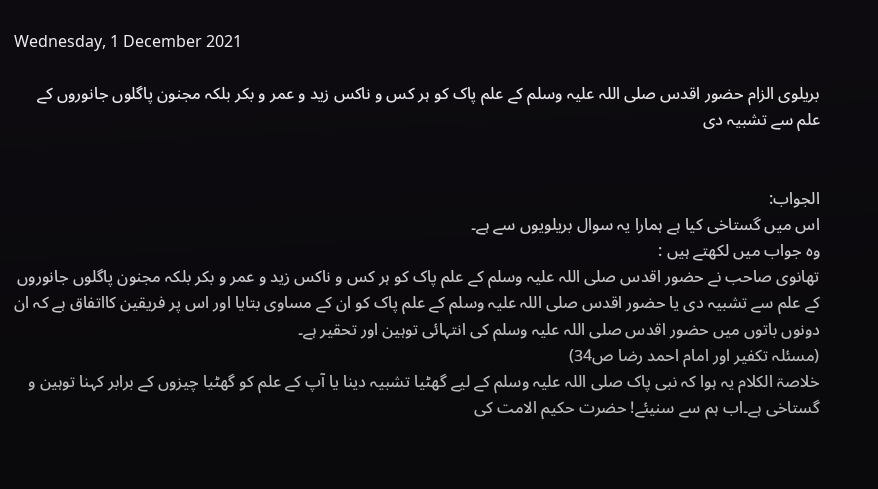Wednesday, 1 December 2021

بریلوی الزام حضور اقدس صلی اللہ علیہ وسلم کے علم پاک کو ہر کس و ناکس زید و عمر و بکر بلکہ مجنون پاگلوں جانوروں کے علم سے تشبیہ دی


الجواب:
اس میں گستاخی کیا ہے ہمارا یہ سوال بریلویوں سے ہے۔
وہ جواب میں لکھتے ہیں :
تھانوی صاحب نے حضور اقدس صلی اللہ علیہ وسلم کے علم پاک کو ہر کس و ناکس زید و عمر و بکر بلکہ مجنون پاگلوں جانوروں کے علم سے تشبیہ دی یا حضور اقدس صلی اللہ علیہ وسلم کے علم پاک کو ان کے مساوی بتایا اور اس پر فریقین کااتفاق ہے کہ ان دونوں باتوں میں حضور اقدس صلی اللہ علیہ وسلم کی انتہائی توہین اور تحقیر ہے۔
(مسئلہ تکفیر اور امام احمد رضا ص34)
خلاصۃ الکلام یہ ہوا کہ نبی پاک صلی اللہ علیہ وسلم کے لیے گھٹیا تشبیہ دینا یا آپ کے علم کو گھٹیا چیزوں کے برابر کہنا توہین و گستاخی ہے۔اب ہم سے سنیئے! حضرت حکیم الامت کی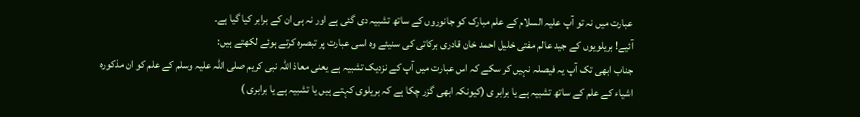عبارت میں نہ تو آپ علیہ السلام کے علم مبارک کو جانوروں کے ساتھ تشبیہ دی گئی ہے اور نہ ہی ان کے برابر کیا گیا ہے۔
آئیے! بریلویوں کے جید عالم مفتی خلیل احمد خان قادری برکاتی کی سنیئے وہ اسی عبارت پر تبصرہ کرتے ہوئے لکھتے ہیں:
جناب ابھی تک آپ یہ فیصلہ نہیں کر سکے کہ اس عبارت میں آپ کے نزدیک تشبیہ ہے یعنی معاذ اللہ نبی کریم صلی اللہ علیہ وسلم کے علم کو ان مذکورہ اشیاء کے علم کے ساتھ تشبیہ ہے یا برابر ی (کیونکہ ابھی گزر چکا ہے کہ بریلوی کہتے ہیں یا تشبیہ ہے یا برابری )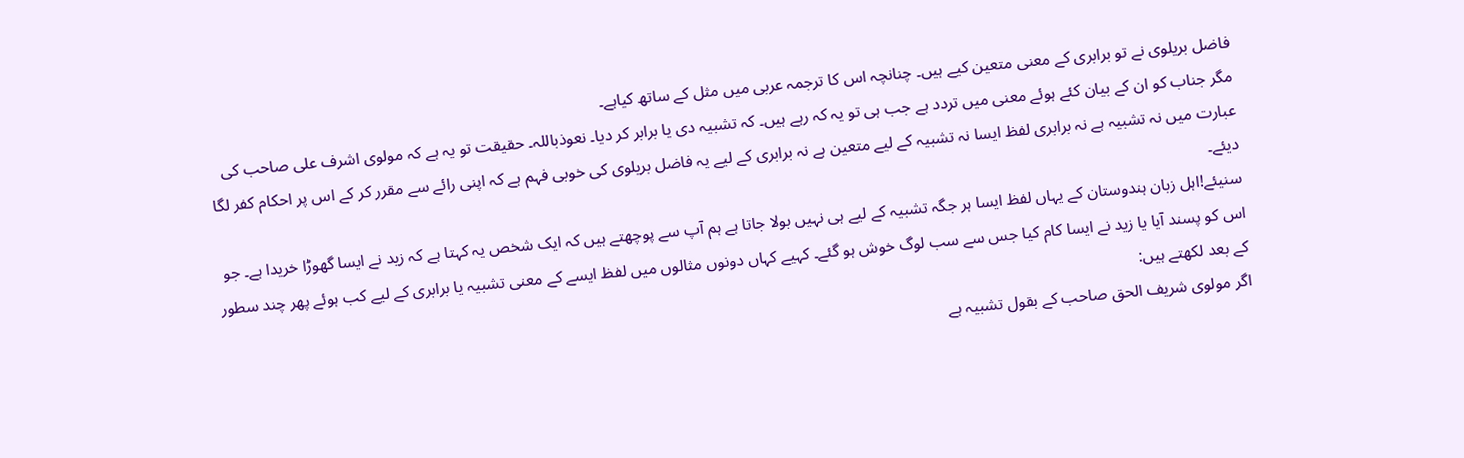فاضل بریلوی نے تو برابری کے معنی متعین کیے ہیں۔ چنانچہ اس کا ترجمہ عربی میں مثل کے ساتھ کیاہے۔
مگر جناب کو ان کے بیان کئے ہوئے معنی میں تردد ہے جب ہی تو یہ کہ رہے ہیں۔ کہ تشبیہ دی یا برابر کر دیا۔ نعوذباللہ۔ حقیقت تو یہ ہے کہ مولوی اشرف علی صاحب کی عبارت میں نہ تشبیہ ہے نہ برابری لفظ ایسا نہ تشبیہ کے لیے متعین ہے نہ برابری کے لیے یہ فاضل بریلوی کی خوبی فہم ہے کہ اپنی رائے سے مقرر کر کے اس پر احکام کفر لگا دیئے۔
سنیئے!اہل زبان ہندوستان کے یہاں لفظ ایسا ہر جگہ تشبیہ کے لیے ہی نہیں بولا جاتا ہے ہم آپ سے پوچھتے ہیں کہ ایک شخص یہ کہتا ہے کہ زید نے ایسا گھوڑا خریدا ہے۔ جو اس کو پسند آیا یا زید نے ایسا کام کیا جس سے سب لوگ خوش ہو گئے۔ کہیے کہاں دونوں مثالوں میں لفظ ایسے کے معنی تشبیہ یا برابری کے لیے کب ہوئے پھر چند سطور کے بعد لکھتے ہیں:
اگر مولوی شریف الحق صاحب کے بقول تشبیہ ہے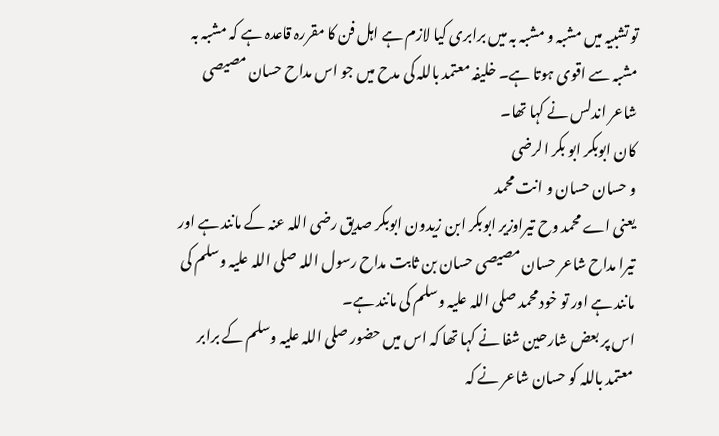تو تشبیہ میں مشبہ و مشبہ بہ میں برابری کیا لازم ہے اہل فن کا مقررہ قاعدہ ہے کہ مشبہ بہ مشبہ سے اقوی ہوتا ہے۔ خلیفہ معتمد باللہ کی مدح میں جو اس مداح حسان مصیصی شاعر اندلس نے کہا تھا۔
کان ابوبکر ابو بکر الرضی
و حسان حسان و انت محمد
یعنی اے محمد وح تیراوزیر ابوبکر ابن زیدون ابوبکر صدیق رضی اللہ عنہ کے مانند ہے اور تیرا مداح شاعر حسان مصیصی حسان بن ثابت مداح رسول اللہ صلی اللہ علیہ وسلم کی مانند ہے اور تو خود محمد صلی اللہ علیہ وسلم کی مانند ہے۔
اس پر بعض شارحین شفا نے کہا تھا کہ اس میں حضور صلی اللہ علیہ وسلم کے برابر معتمد باللہ کو حسان شاعر نے کہ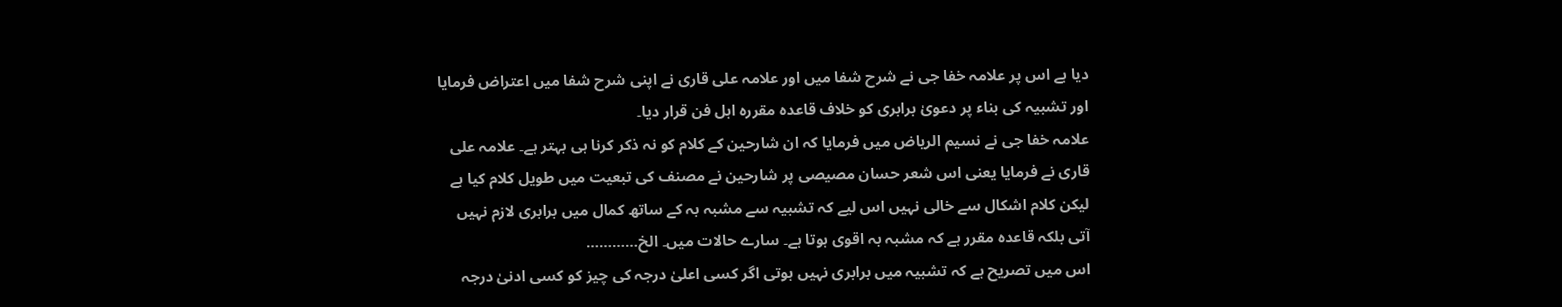دیا ہے اس پر علامہ خفا جی نے شرح شفا میں اور علامہ علی قاری نے اپنی شرح شفا میں اعتراض فرمایا اور تشبیہ کی بناء پر دعویٰ برابری کو خلاف قاعدہ مقررہ اہل فن قرار دیا۔
علامہ خفا جی نے نسیم الریاض میں فرمایا کہ ان شارحین کے کلام کو نہ ذکر کرنا ہی بہتر ہے۔ علامہ علی قاری نے فرمایا یعنی اس شعر حسان مصیصی پر شارحین نے مصنف کی تبعیت میں طویل کلام کیا ہے لیکن کلام اشکال سے خالی نہیں اس لیے کہ تشبیہ سے مشبہ بہ کے ساتھ کمال میں برابری لازم نہیں آتی بلکہ قاعدہ مقرر ہے کہ مشبہ بہ اقوی ہوتا ہے۔ سارے حالات میں۔ الخ…………
اس میں تصریح ہے کہ تشبیہ میں برابری نہیں ہوتی اگر کسی اعلیٰ درجہ کی چیز کو کسی ادنیٰ درجہ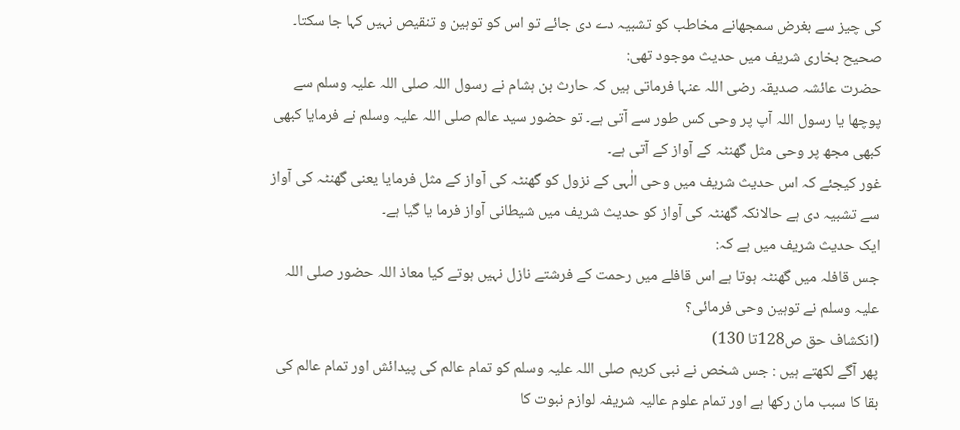کی چیز سے بغرض سمجھانے مخاطب کو تشبیہ دے دی جائے تو اس کو توہین و تنقیص نہیں کہا جا سکتا۔
صحیح بخاری شریف میں حدیث موجود تھی:
حضرت عائشہ صدیقہ رضی اللہ عنہا فرماتی ہیں کہ حارث بن ہشام نے رسول اللہ صلی اللہ علیہ وسلم سے پوچھا یا رسول اللہ آپ پر وحی کس طور سے آتی ہے۔ تو حضور سید عالم صلی اللہ علیہ وسلم نے فرمایا کبھی کبھی مجھ پر وحی مثل گھنٹہ کے آواز کے آتی ہے۔
غور کیجئے کہ اس حدیث شریف میں وحی الٰہی کے نزول کو گھنٹہ کی آواز کے مثل فرمایا یعنی گھنٹہ کی آواز سے تشبیہ دی ہے حالانکہ گھنٹہ کی آواز کو حدیث شریف میں شیطانی آواز فرما یا گیا ہے۔
ایک حدیث شریف میں ہے کہ:
جس قافلہ میں گھنٹہ ہوتا ہے اس قافلے میں رحمت کے فرشتے نازل نہیں ہوتے کیا معاذ اللہ حضور صلی اللہ علیہ وسلم نے توہین وحی فرمائی؟
(انکشاف حق ص128تا 130)
پھر آگے لکھتے ہیں : جس شخص نے نبی کریم صلی اللہ علیہ وسلم کو تمام عالم کی پیدائش اور تمام عالم کی بقا کا سبب مان رکھا ہے اور تمام علوم عالیہ شریفہ لوازم نبوت کا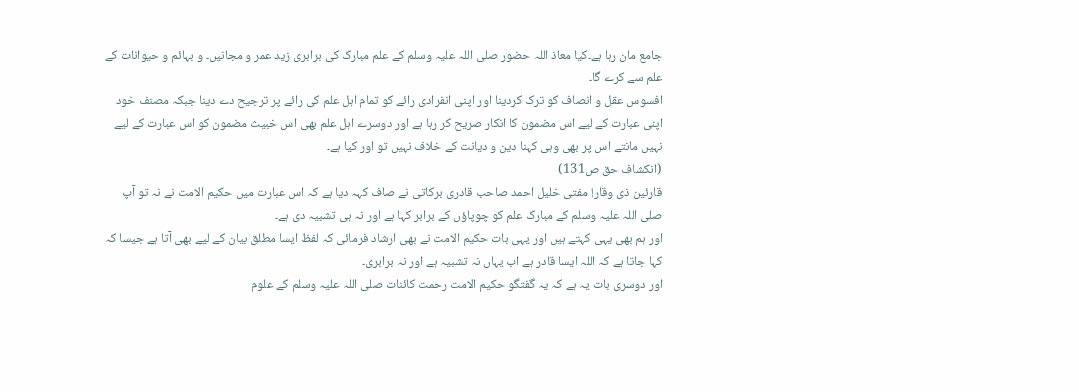جامع مان رہا ہے۔کیا معاذ اللہ حضور صلی اللہ علیہ وسلم کے علم مبارک کی برابری زید عمر و مجانیں۔ و بہائم و حیوانات کے علم سے کرے گا۔
افسوس عقل و انصاف کو ترک کردینا اور اپنی انفرادی رائے کو تمام اہل علم کی رائے پر ترجیح دے دینا جبکہ مصنف خود اپنی عبارت کے لیے اس مضمون کا انکار صریح کر رہا ہے اور دوسرے اہل علم بھی اس خبیث مضمون کو اس عبارت کے لیے نہیں مانتے اس پر بھی وہی کہنا دین و دیانت کے خلاف نہیں تو اور کیا ہے۔
(انکشاف حق ص131)
قارئین ذی وقار! مفتی خلیل احمد صاحب قادری برکاتی نے صاف کہہ دیا ہے کہ اس عبارت میں حکیم الامت نے نہ تو آپ صلی اللہ علیہ وسلم کے مبارک علم کو چوپاؤں کے برابر کہا ہے اور نہ ہی تشبیہ دی ہے۔
اور ہم بھی یہی کہتے ہیں اور یہی بات حکیم الامت نے بھی ارشاد فرمائی کہ لفظ ایسا مطلق بیان کے لیے بھی آتا ہے جیسا کہ کہا جاتا ہے کہ اللہ ایسا قادر ہے اب یہاں نہ تشبیہ ہے اور نہ برابری۔
اور دوسری بات یہ ہے کہ یہ گفتگو حکیم الامت رحمت کائنات صلی اللہ علیہ وسلم کے علوم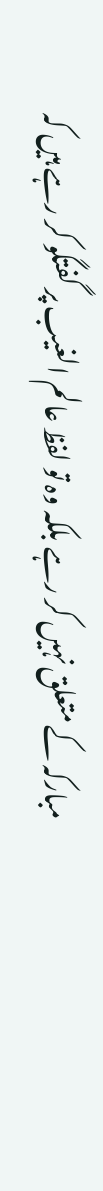مبارکہ کے متعلق نہیں کر رہے بلکہ وہ تو لفظ عالم الغیب پر گفتگو کر رہے ہیں کہ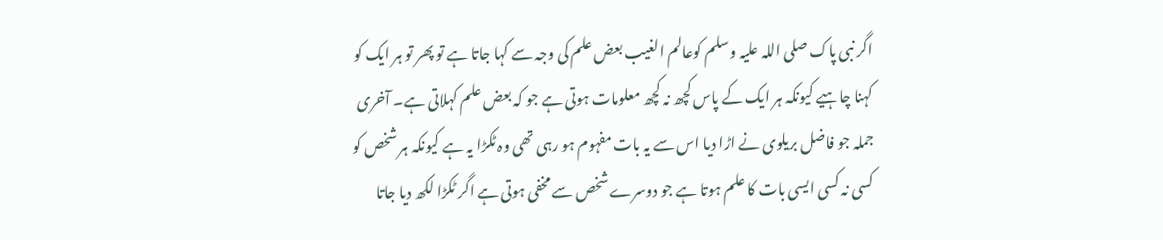اگر نبی پاک صلی اللہ علیہ وسلم کوعالم الغیب بعض علم کی وجہ سے کہا جاتا ہے تو پھر تو ہر ایک کو کہنا چاہیے کیونکہ ہر ایک کے پاس کچھ نہ کچھ معلومات ہوتی ہے جو کہ بعض علم کہلاتی ہے۔ آخری جملہ جو فاضل بریلوی نے اڑا دیا اس سے یہ بات مفہوم ہو رہی تھی وہ ٹکڑا یہ ہے کیونکہ ہر شخص کو کسی نہ کسی ایسی بات کا علم ہوتا ہے جو دوسرے شخص سے مخفی ہوتی ہے اگر ٹکڑا لکھ دیا جاتا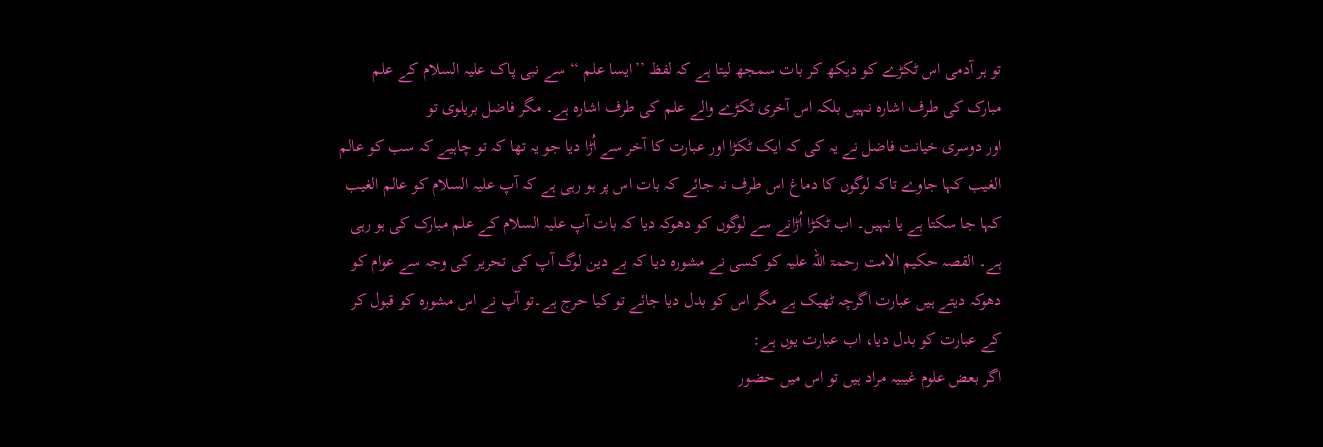تو ہر آدمی اس ٹکڑے کو دیکھ کر بات سمجھ لیتا ہے کہ لفظ ’’ایسا علم ‘‘سے نبی پاک علیہ السلام کے علم مبارک کی طرف اشارہ نہیں بلکہ اس آخری ٹکڑے والے علم کی طرف اشارہ ہے۔ مگر فاضل بریلوی تو
اور دوسری خیانت فاضل نے یہ کی کہ ایک ٹکڑا اور عبارت کا آخر سے اُڑا دیا جو یہ تھا کہ تو چاہیے کہ سب کو عالم الغیب کہا جاوے تاکہ لوگوں کا دماغ اس طرف نہ جائے کہ بات اس پر ہو رہی ہے کہ آپ علیہ السلام کو عالم الغیب کہا جا سکتا ہے یا نہیں۔ اب ٹکڑا اُڑانے سے لوگوں کو دھوکہ دیا کہ بات آپ علیہ السلام کے علم مبارک کی ہو رہی ہے۔ القصہ حکیم الامت رحمۃ اللہ علیہ کو کسی نے مشورہ دیا کہ بے دین لوگ آپ کی تحریر کی وجہ سے عوام کو دھوکہ دیتے ہیں عبارت اگرچہ ٹھیک ہے مگر اس کو بدل دیا جائے تو کیا حرج ہے۔تو آپ نے اس مشورہ کو قبول کر کے عبارت کو بدل دیا، اب عبارت یوں ہے:
اگر بعض علوم غیبیہ مراد ہیں تو اس میں حضور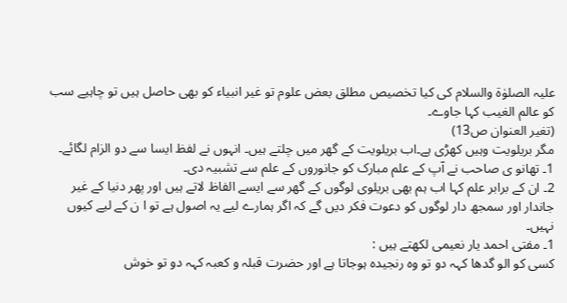علیہ الصلوٰۃ والسلام کی کیا تخصیص مطلق بعض علوم تو غیر انبیاء کو بھی حاصل ہیں تو چاہیے سب کو عالم الغیب کہا جاوے۔
(تغیر العنوان ص13)
مگر بریلویت وہیں کھڑی ہے۔اب بریلویت کے گھر میں چلتے ہیں۔ انہوں نے لفظ ایسا سے دو الزام لگائے۔
1۔ تھانو ی صاحب نے آپ کے علم مبارک کو جانوروں کے علم سے تشبیہ دی۔
2۔ ان کے برابر علم کہا اب ہم بھی بریلوی لوگوں کے گھر سے ایسے الفاظ لاتے ہیں اور پھر دنیا کے غیر جاندار اور سمجھ دار لوگوں کو دعوت فکر دیں گے کہ اگر ہمارے لیے یہ اصول ہے تو ا ن کے لیے کیوں نہیں۔
1۔ مفتی احمد یار نعیمی لکھتے ہیں :
کسی کو الو گدھا کہہ دو تو وہ رنجیدہ ہوجاتا ہے اور حضرت قبلہ و کعبہ کہہ دو تو خوش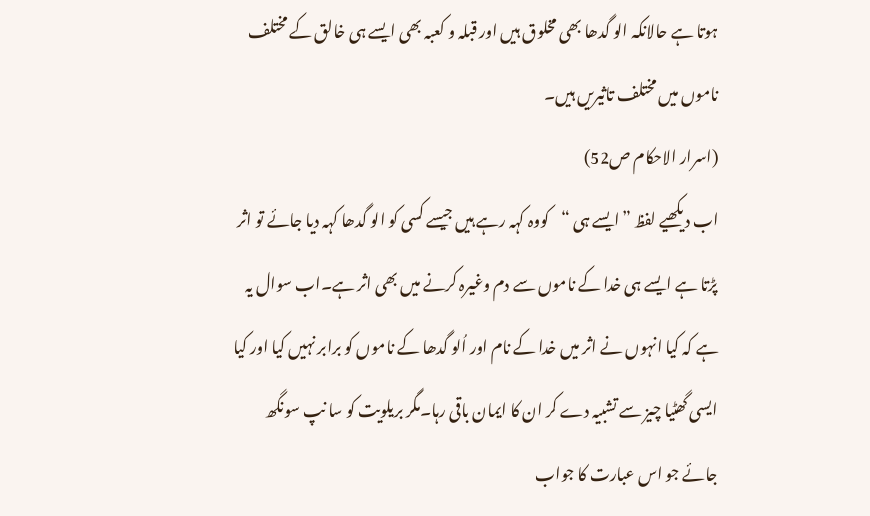ہوتا ہے حالانکہ الو گدھا بھی مخلوق ہیں اور قبلہ و کعبہ بھی ایسے ہی خالق کے مختلف ناموں میں مختلف تاثیریں ہیں۔
(اسرار الاحکام ص52)
اب دیکھیے لفظ ”ایسے ہی “کووہ کہہ رہے ہیں جیسے کسی کو الو گدھا کہہ دیا جائے تو اثر پڑتا ہے ایسے ہی خدا کے ناموں سے دم وغیرہ کرنے میں بھی اثر ہے۔اب سوال یہ ہے کہ کیا انہوں نے اثر میں خدا کے نام اور اُلو گدھا کے ناموں کو برابر نہیں کیا اور کیا ایسی گھٹیا چیز سے تشبیہ دے کر ان کا ایمان باقی رہا۔مگر بریلویت کو سا نپ سونگھ جائے جو اس عبارت کا جواب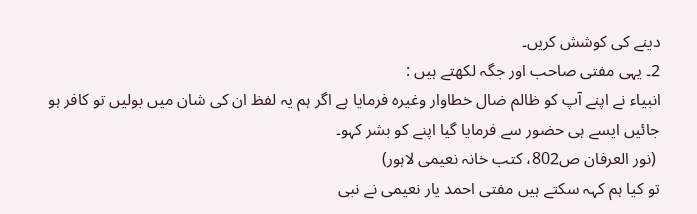دینے کی کوشش کریں۔
2۔ یہی مفتی صاحب اور جگہ لکھتے ہیں :
انبیاء نے اپنے آپ کو ظالم ضال خطاوار وغیرہ فرمایا ہے اگر ہم یہ لفظ ان کی شان میں بولیں تو کافر ہو جائیں ایسے ہی حضور سے فرمایا گیا اپنے کو بشر کہو۔
 (نور العرفان ص802، کتب خانہ نعیمی لاہور)
تو کیا ہم کہہ سکتے ہیں مفتی احمد یار نعیمی نے نبی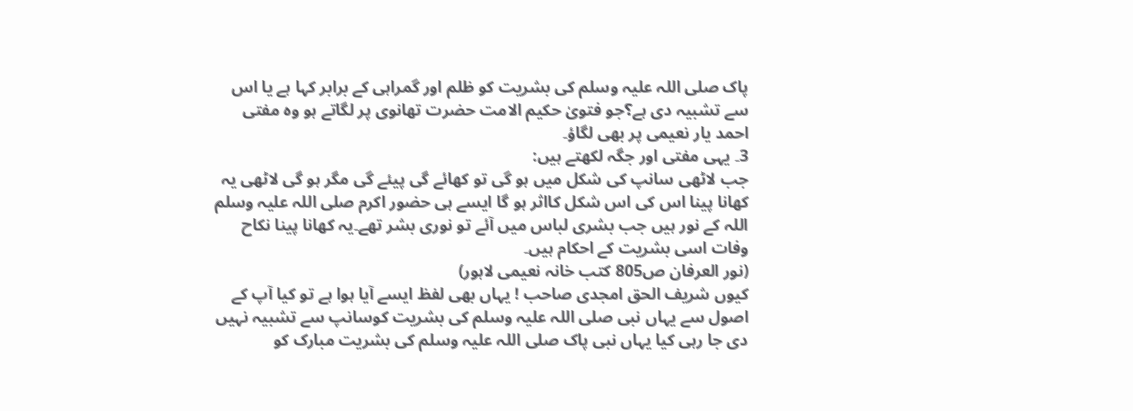پاک صلی اللہ علیہ وسلم کی بشریت کو ظلم اور گمراہی کے برابر کہا ہے یا اس سے تشبیہ دی ہے؟جو فتویٰ حکیم الامت حضرت تھانوی پر لگاتے ہو وہ مفتی احمد یار نعیمی پر بھی لگاؤ۔
3۔ یہی مفتی اور جگہ لکھتے ہیں:
جب لاٹھی سانپ کی شکل میں ہو گی تو کھائے گی پیئے گی مگر ہو گی لاٹھی یہ کھانا پینا اس کی اس شکل کااثر ہو گا ایسے ہی حضور اکرم صلی اللہ علیہ وسلم اللہ کے نور ہیں جب بشری لباس میں آئے تو نوری بشر تھے۔یہ کھانا پینا نکاح وفات اسی بشریت کے احکام ہیں۔
(نور العرفان ص805 کتب خانہ نعیمی لاہور)
کیوں شریف الحق امجدی صاحب ! یہاں بھی لفظ ایسے آیا ہوا ہے تو کیا آپ کے اصول سے یہاں نبی صلی اللہ علیہ وسلم کی بشریت کوسانپ سے تشبیہ نہیں دی جا رہی کیا یہاں نبی پاک صلی اللہ علیہ وسلم کی بشریت مبارک کو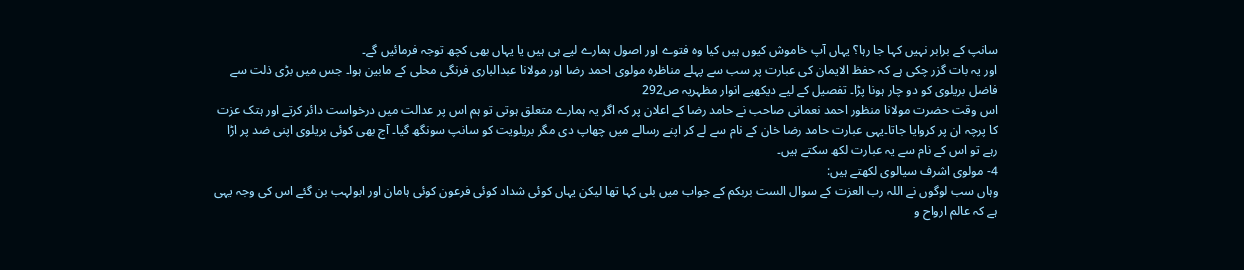سانپ کے برابر نہیں کہا جا رہا؟ یہاں آپ خاموش کیوں ہیں کیا وہ فتوے اور اصول ہمارے لیے ہی ہیں یا یہاں بھی کچھ توجہ فرمائیں گے۔
اور یہ بات گزر چکی ہے کہ حفظ الایمان کی عبارت پر سب سے پہلے مناظرہ مولوی احمد رضا اور مولانا عبدالباری فرنگی محلی کے مابین ہوا۔ جس میں بڑی ذلت سے فاضل بریلوی کو دو چار ہونا پڑا۔ تفصیل کے لیے دیکھیے انوار مظہریہ ص292
اس وقت حضرت مولانا منظور احمد نعمانی صاحب نے حامد رضا کے اعلان پر کہ اگر یہ ہمارے متعلق ہوتی تو ہم اس پر عدالت میں درخواست دائر کرتے اور ہتک عزت کا پرچہ ان پر کروایا جاتا۔یہی عبارت حامد رضا خان کے نام سے لے کر اپنے رسالے میں چھاپ دی مگر بریلویت کو سانپ سونگھ گیا۔ آج بھی کوئی بریلوی اپنی ضد پر اڑا رہے تو اس کے نام سے یہ عبارت لکھ سکتے ہیں۔
4- مولوی اشرف سیالوی لکھتے ہیں:
وہاں سب لوگوں نے اللہ رب العزت کے سوال الست بربکم کے جواب میں بلی کہا تھا لیکن یہاں کوئی شداد کوئی فرعون کوئی ہامان اور ابولہب بن گئے اس کی وجہ یہی ہے کہ عالم ارواح و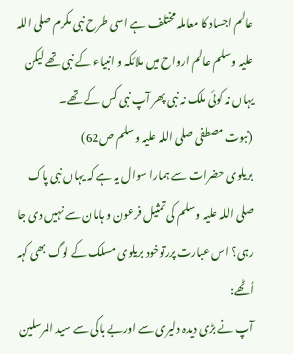عالم اجساد کا معاملہ مختلف ہے اسی طرح نبی مکرم صلی اللہ علیہ وسلم عالم ارواح میں ملائکہ و انبیاء کے نبی تھے لیکن یہاں نہ کوئی ملک نہ نبی پھر آپ نبی کس کے تھے۔
(نبوت مصطفی صلی اللہ علیہ وسلم ص62)
بریلوی حضرات سے ہمارا سوال یہ ہے کہ یہاں نبی پاک صلی اللہ علیہ وسلم کی تمثیل فرعون و ہامان سے نہیں دی جا رہی؟ اس عبارت پررتوخود بریلوی مسلک کے لوگ بھی کہہ اُٹھے:
آپ نے بڑی دیدہ دلیری سے اوربے باکی سے سید المرسلین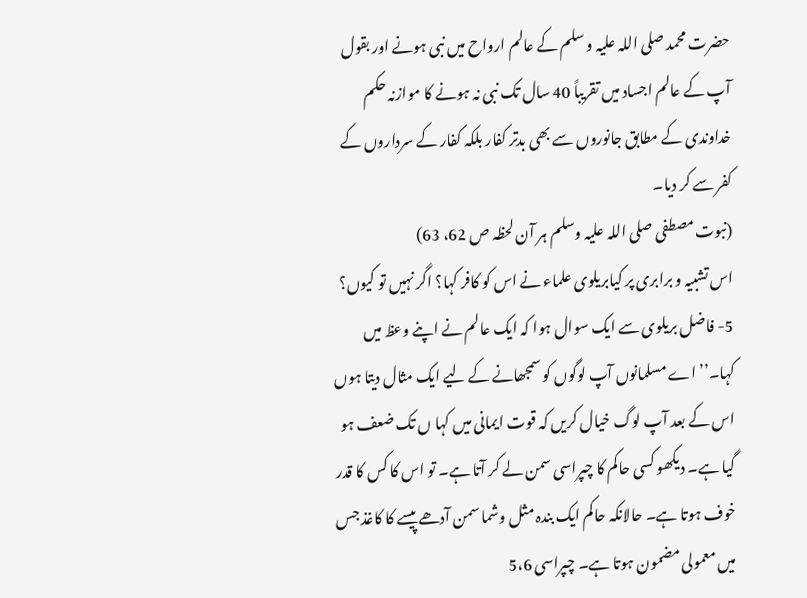حضرت محمد صلی اللہ علیہ و سلم کے عالم ارواح میں نبی ہونے اور بقول آپ کے عالم اجساد میں تقریباً 40 سال تک نبی نہ ہونے کا موازنہ حکم خداوندی کے مطابق جانوروں سے بھی بدتر کفار بلکہ کفار کے سرداروں کے کفر سے کر دیا۔
(نبوت مصطفی صلی اللہ علیہ وسلم ہر آن لحظہ ص 62، 63)
اس تشبیہ و برابری پر کیابریلوی علماء نے اس کو کافر کہا؟ اگر نہیں تو کیوں؟
5- فاضل بریلوی سے ایک سوال ہوا کہ ایک عالم نے اپنے وعظ میں کہا۔’’اے مسلمانوں آپ لوگوں کو سمجھانے کے لیے ایک مثال دیتا ہوں اس کے بعد آپ لوگ خیال کریں کہ قوت ایمانی میں کہا ں تک ضعف ہو گیا ہے۔ دیکھو کسی حاکم کا چپراسی سمن لے کر آتا ہے۔ تو اس کا کس کا قدر خوف ہوتا ہے۔ حالانکہ حاکم ایک بندہ مثل وشما سمن آدھے پیسے کا کاغذ جس میں معمولی مضمون ہوتا ہے۔ چپراسی 5،6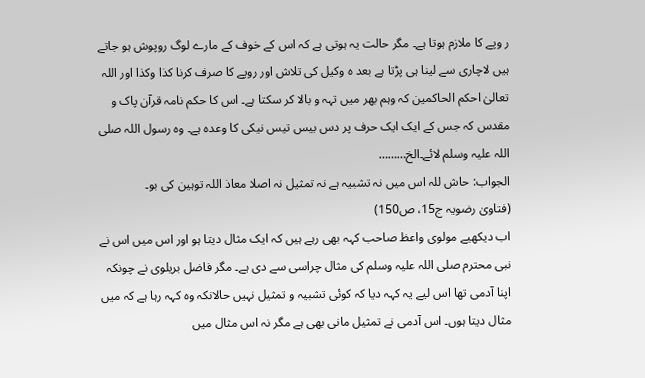ر وپے کا ملازم ہوتا ہے۔ مگر حالت یہ ہوتی ہے کہ اس کے خوف کے مارے لوگ روپوش ہو جاتے ہیں لاچاری سے لینا ہی پڑتا ہے بعد ہ وکیل کی تلاش اور روپے کا صرف کرنا کذا وکذا اور اللہ تعالیٰ احکم الحاکمین کہ وہم بھر میں تہہ و بالا کر سکتا ہے۔ اس کا حکم نامہ قرآن پاک و مقدس کہ جس کے ایک ایک حرف پر دس بیس تیس نیکی کا وعدہ ہے۔ وہ رسول اللہ صلی اللہ علیہ وسلم لائے۔الخ………
الجواب: حاش للہ اس میں نہ تشبیہ ہے نہ تمثیل نہ اصلا معاذ اللہ توہین کی بو۔
(فتاویٰ رضویہ ج15، ص150)
اب دیکھیے مولوی واعظ صاحب کہہ بھی رہے ہیں کہ ایک مثال دیتا ہو اور اس میں اس نے نبی محترم صلی اللہ علیہ وسلم کی مثال چراسی سے دی ہے۔ مگر فاضل بریلوی نے چونکہ اپنا آدمی تھا اس لیے یہ کہہ دیا کہ کوئی تشبیہ و تمثیل نہیں حالانکہ وہ کہہ رہا ہے کہ میں مثال دیتا ہوں۔ اس آدمی نے تمثیل مانی بھی ہے مگر نہ اس مثال میں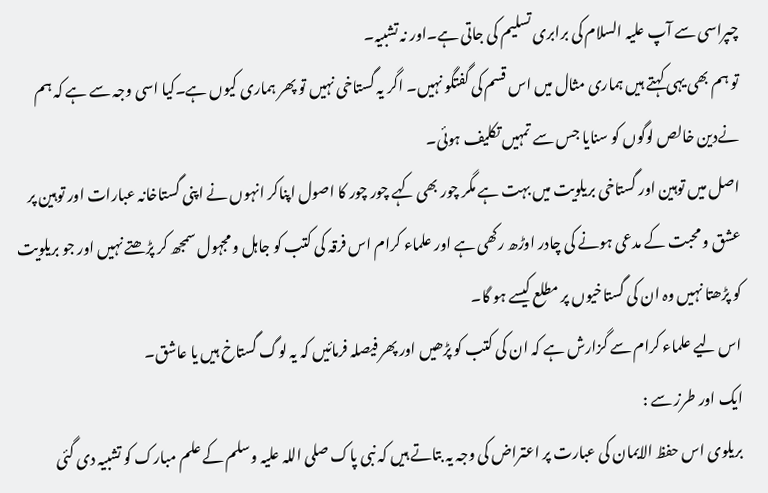چپراسی سے آپ علیہ السلام کی برابری تسلیم کی جاتی ہے۔اور نہ تشبیہ۔
تو ہم بھی یہی کہتے ہیں ہماری مثال میں اس قسم کی گفتگو نہیں۔ اگر یہ گستاخی نہیں تو پھر ہماری کیوں ہے۔کیا اسی وجہ سے ہے کہ ہم نےدین خالص لوگوں کو سنایا جس سے تمہیں تکلیف ہوئی۔
اصل میں توہین اور گستاخی بریلویت میں بہت ہے مگر چور بھی کہے چور چور کا اصول اپناکر انہوں نے اپنی گستاخانہ عبارات اور توہین پر عشق و محبت کے مدعی ہونے کی چادر اوڑھ رکھی ہے اور علماء کرام اس فرقہ کی کتب کو جاہل و مجہول سمجھ کر پڑھتے نہیں اور جو بریلویت کو پڑھتا نہیں وہ ان کی گستاخیوں پر مطلع کیسے ہو گا۔
اس لیے علماء کرام سے گزارش ہے کہ ان کی کتب کو پڑھیں اور پھر فیصلہ فرمائیں کہ یہ لوگ گستاخ ہیں یا عاشق۔
ایک اور طرز سے :
بریلوی اس حفظ الایمان کی عبارت پر اعتراض کی وجہ یہ بتاتے ہیں کہ نبی پاک صلی اللہ علیہ وسلم کے علم مبارک کو تشبیہ دی گئی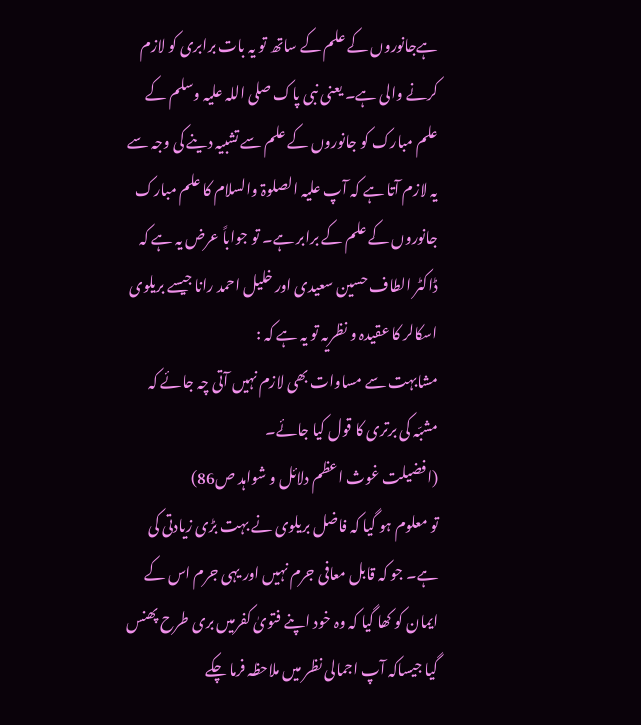ہےجانوروں کے علم کے ساتھ تو یہ بات برابری کو لازم کرنے والی ہے۔ یعنی نبی پاک صلی اللہ علیہ وسلم کے علم مبارک کو جانوروں کے علم سے تشبیہ دینے کی وجہ سے یہ لازم آتا ہے کہ آپ علیہ الصلوۃ والسلام کا علم مبارک جانوروں کے علم کے برابر ہے۔ تو جواباً عرض یہ ہے کہ ڈاکٹر الطاف حسین سعیدی اور خلیل احمد رانا جیسے بریلوی اسکالر کا عقیدہ و نظریہ تو یہ ہے کہ :
مشابہت سے مساوات بھی لازم نہیں آتی چہ جائے کہ مشبّہ کی برتری کا قول کیا جائے۔
(افضیلت غوث اعظم دلائل و شواہد ص86)
تو معلوم ہو گیا کہ فاضل بریلوی نے بہت بڑی زیادتی کی ہے۔ جو کہ قابل معافی جرم نہیں اور یہی جرم اس کے ایمان کو کھا گیا کہ وہ خود اپنے فتویٰ کفرمیں بری طرح پھنس گیا جیساکہ آپ اجمالی نظر میں ملاحظہ فرما چکے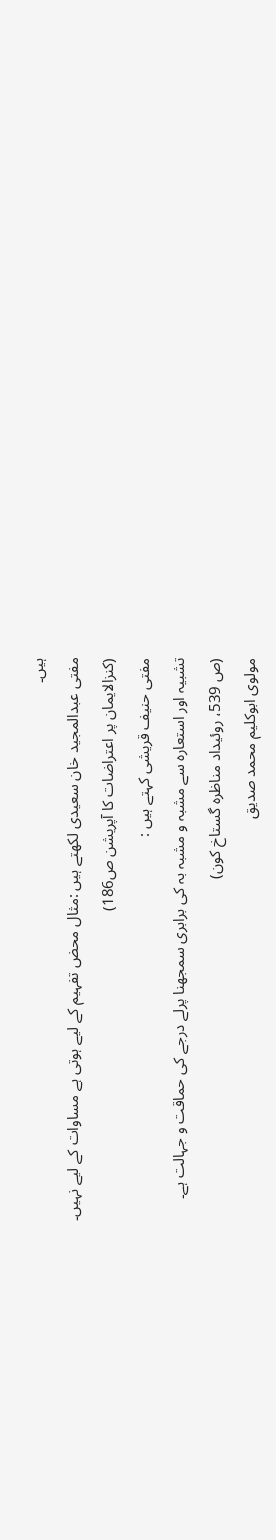ہیں۔
مفتی عبدالمجید خان سعیدی لکھتے ہیں :مثال محض تفہیم کے لیے ہوتی ہے مساوات کے لیے نہیں۔
(کنزالایمان پر اعتراضات کا آپریشن ص186)
مفتی حنیف قریشی کہتے ہیں :
تشبیہ اور استعارہ سے مشبہ و مشبہ بہ کی برابری سمجھنا پرلے درجے کی حماقت و جہالت ہے۔
(ص 539، روئیداد مناظرہ گستاخ کون)
مولوی ابوکلیم محمد صدیق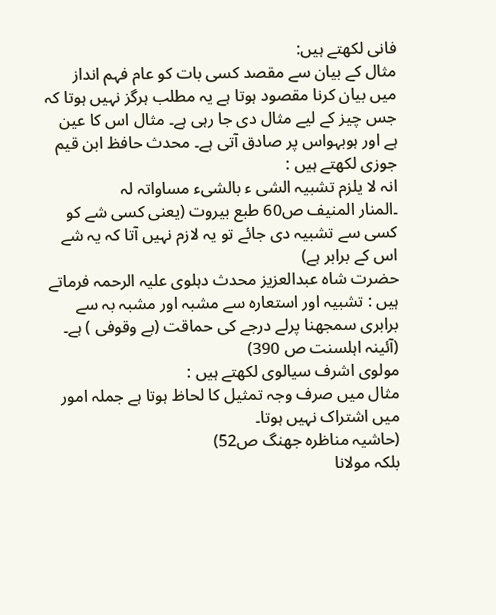فانی لکھتے ہیں:
مثال کے بیان سے مقصد کسی بات کو عام فہم انداز میں بیان کرنا مقصود ہوتا ہے یہ مطلب ہرگز نہیں ہوتا کہ جس چیز کے لیے مثال دی جا رہی ہے۔ مثال اس کا عین ہے اور ہوبہواس پر صادق آتی ہے۔ محدث حافظ ابن قیم جوزی لکھتے ہیں :
انہ لا یلزم تشبیہ الشی ء بالشیء مساواتہ لہ
۔المنار المنیف ص60 طبع بیروت (یعنی کسی شے کو کسی سے تشبیہ دی جائے تو یہ لازم نہیں آتا کہ یہ شے اس کے برابر ہے)
حضرت شاہ عبدالعزیز محدث دہلوی علیہ الرحمہ فرماتے ہیں : تشبیہ اور استعارہ سے مشبہ اور مشبہ بہ سے برابری سمجھنا پرلے درجے کی حماقت (بے وقوفی ) ہے۔
(آئینہ اہلسنت ص 390)
مولوی اشرف سیالوی لکھتے ہیں :
مثال میں صرف وجہ تمثیل کا لحاظ ہوتا ہے جملہ امور میں اشتراک نہیں ہوتا۔
(حاشیہ مناظرہ جھنگ ص52)
بلکہ مولانا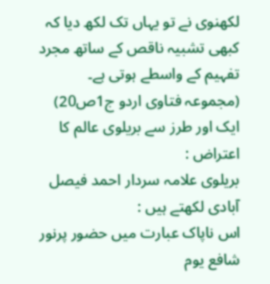لکھنوی نے تو یہاں تک لکھ دیا کہ کبھی تشبیہ ناقص کے ساتھ مجرد تفہیم کے واسطے ہوتی ہے۔
(مجموعہ فتاوی اردو ج1ص20)
ایک اور طرز سے بریلوی عالم کا اعتراض :
بریلوی علامہ سردار احمد فیصل آبادی لکھتے ہیں :
اس ناپاک عبارت میں حضور پرنور شافع یوم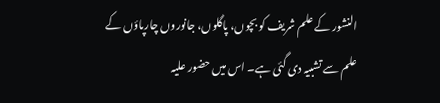النشور کے علم شریف کو بچوں، پاگلوں، جانوروں چارپاؤں کے علم سے تشبیہ دی گئی ہے۔ اس میں حضور علیہ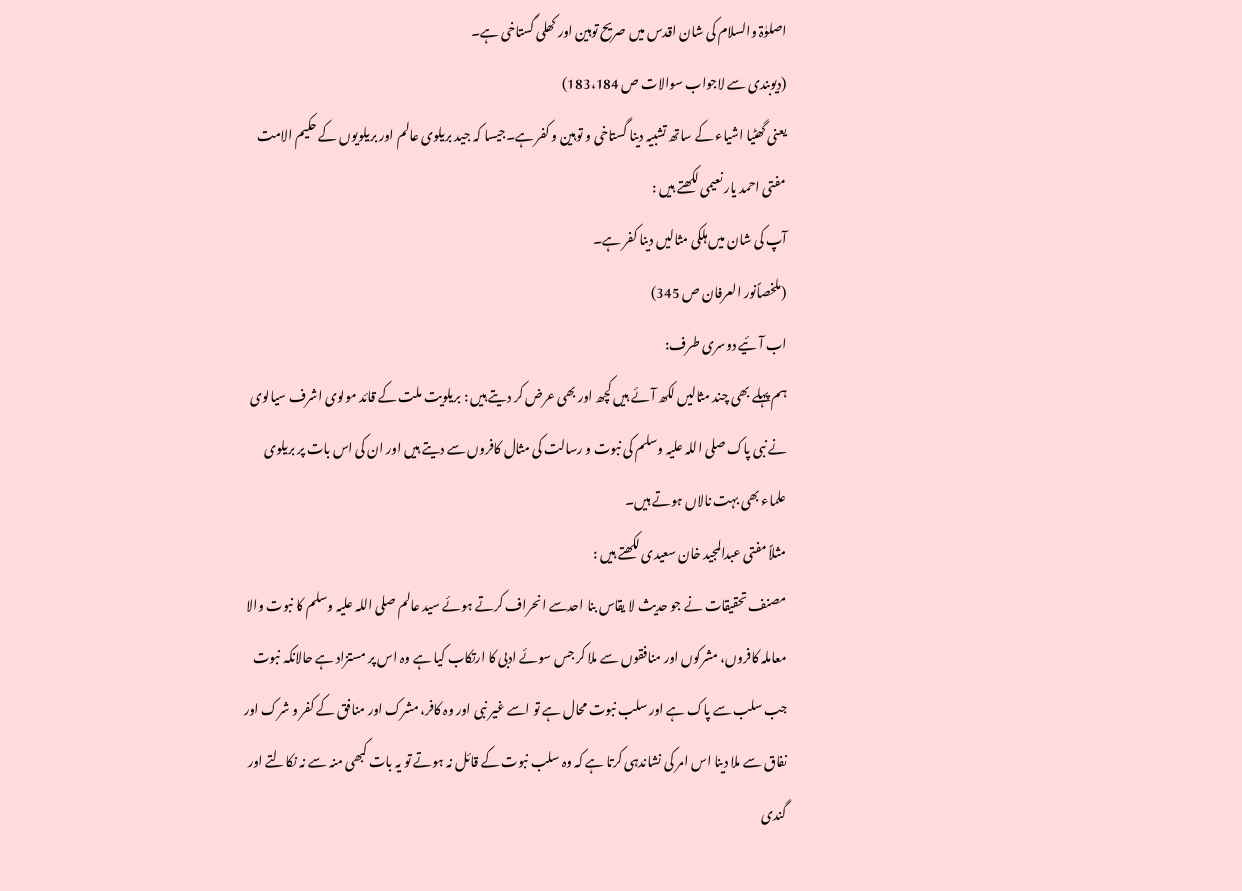اصلوٰۃ والسلام کی شان اقدس میں صریح توہین اور کھلی گستاخی ہے۔
(دیوبندی سے لاجواب سوالات ص 183،184)
یعنی گھٹیا اشیاء کے ساتھ تشبیہ دینا گستاخی و توہین و کفر ہے۔جیسا کہ جید بریلوی عالم اور بریلویوں کے حکیم الامت مفتی احمد یار نعیمی لکھتے ہیں :
آپ کی شان میں ہلکی مثالیں دینا کفر ہے۔
(ملخصاًنور العرفان ص 345)
اب آئیے دوسری طرف:
ہم پہلے بھی چند مثالیں لکھ آئے ہیں کچھ اور بھی عرض کر دیتے ہیں : بریلویت ملت کے قائد مولوی اشرف سیالوی نے نبی پاک صلی اللہ علیہ وسلم کی نبوت و رسالت کی مثال کافروں سے دیتے ہیں اور ان کی اس بات پر بریلوی علماء بھی بہت نالاں ہوتے ہیں۔
مثلاً مفتی عبدالمجید خان سعیدی لکھتے ہیں :
مصنف تحقیقات نے جو حدیث لا یقاس بنا احدسے انحراف کرتے ہوئے سید عالم صلی اللہ علیہ وسلم کا نبوت والا معاملہ کافروں، مشرکوں اور منافقوں سے ملا کر جس سوئے ادبی کا ارتکاب کیا ہے وہ اس پر مستزاد ہے حالانکہ نبوت جب سلب سے پاک ہے اور سلب نبوت محال ہے تو اسے غیر نبی اور وہ کافر، مشرک اور منافق کے کفر و شرک اور نفاق سے ملا دینا اس امر کی نشاندہی کرتا ہے کہ وہ سلب نبوت کے قائل نہ ہوتے تو یہ بات کبھی منہ سے نہ نکالتے اور گندی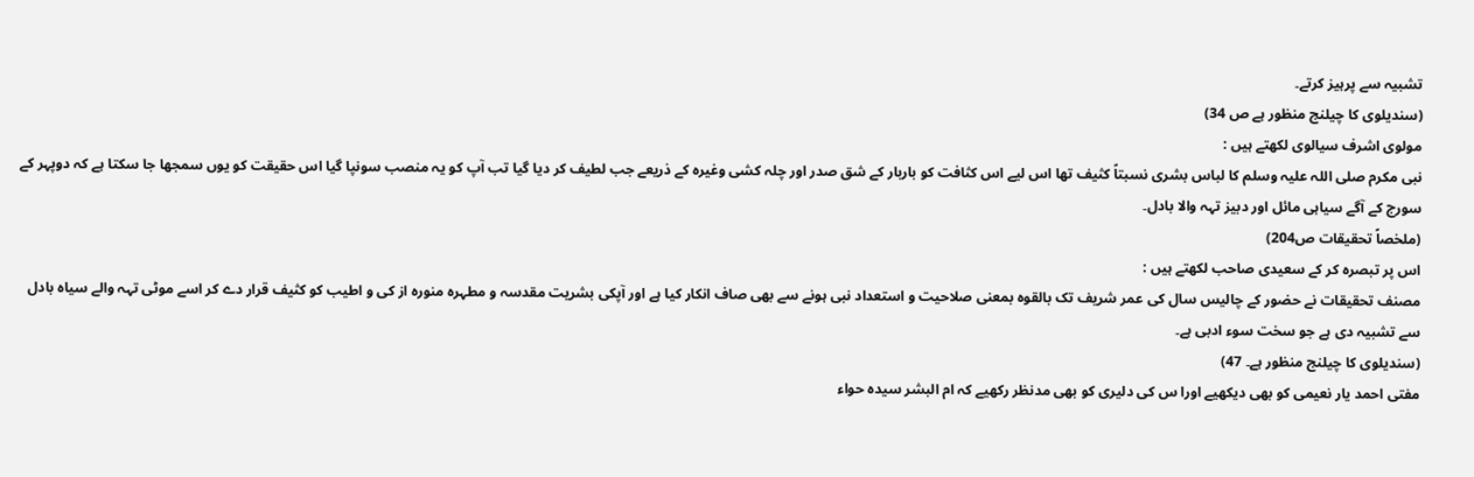تشبیہ سے پرہیز کرتے۔
(سندیلوی کا چیلنج منظور ہے ص 34)
مولوی اشرف سیالوی لکھتے ہیں :
نبی مکرم صلی اللہ علیہ وسلم کا لباس بشری نسبتاً کثیف تھا اس لیے اس کثافت کو باربار کے شق صدر اور چلہ کشی وغیرہ کے ذریعے جب لطیف کر دیا گیا تب آپ کو یہ منصب سونپا گیا اس حقیقت کو یوں سمجھا جا سکتا ہے کہ دوپہر کے سورج کے آگے سیاہی مائل اور دبیز تہہ والا بادل۔
(ملخصاً تحقیقات ص204)
اس پر تبصرہ کر کے سعیدی صاحب لکھتے ہیں :
مصنف تحقیقات نے حضور کے چالیس سال کی عمر شریف تک بالقوہ بمعنی صلاحیت و استعداد نبی ہونے سے بھی صاف انکار کیا ہے اور آپکی بشریت مقدسہ و مطہرہ منورہ از کی و اطیب کو کثیف قرار دے کر اسے موٹی تہہ والے سیاہ بادل سے تشبیہ دی ہے جو سخت سوء ادبی ہے۔
(سندیلوی کا چیلنج منظور ہے۔ 47)
مفتی احمد یار نعیمی کو بھی دیکھیے اورا س کی دلیری کو بھی مدنظر رکھیے کہ ام البشر سیدہ حواء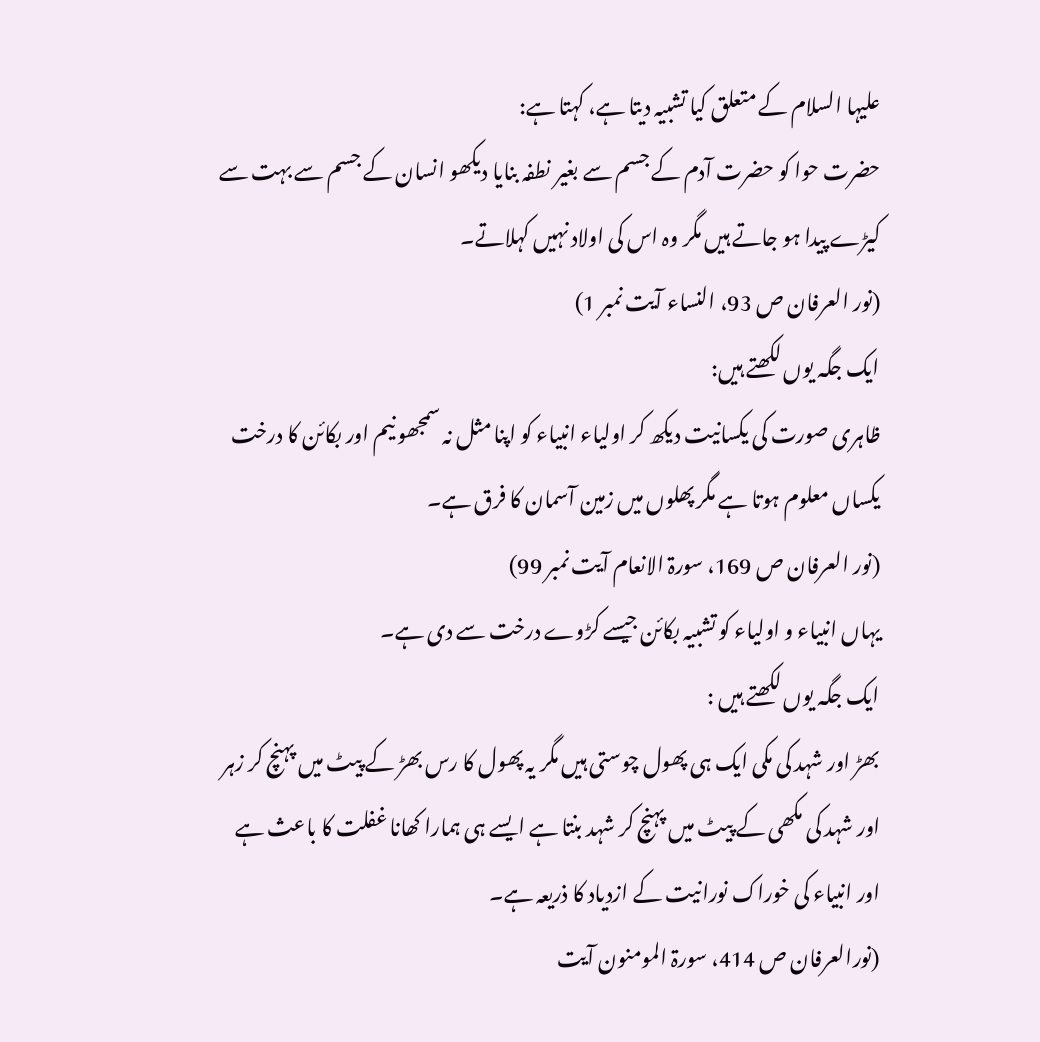علیہا السلام کے متعلق کیا تشبیہ دیتا ہے، کہتا ہے:
حضرت حوا کو حضرت آدم کے جسم سے بغیر نطفہ بنایا دیکھو انسان کے جسم سے بہت سے کیڑے پیدا ہو جاتے ہیں مگر وہ اس کی اولاد نہیں کہلاتے۔
(نور العرفان ص 93، النساء آیت نمبر 1)
ایک جگہ یوں لکھتے ہیں:
ظاہری صورت کی یکسانیت دیکھ کر اولیاء انبیاء کو اپنا مثل نہ سمجھو نیم اور بکائن کا درخت یکساں معلوم ہوتا ہے مگر پھلوں میں زمین آسمان کا فرق ہے۔
(نور العرفان ص 169، سورۃ الانعام آیت نمبر 99)
یہاں انبیاء و اولیاء کو تشبیہ بکائن جیسے کڑوے درخت سے دی ہے۔
ایک جگہ یوں لکھتے ہیں :
بھڑ اور شہد کی مکی ایک ہی پھول چوستی ہیں مگر یہ پھول کا رس بھڑ کے پیٹ میں پہنچ کر زہر اور شہد کی مکھی کے پیٹ میں پہنچ کر شہد بنتا ہے ایسے ہی ہمارا کھانا غفلت کا باعث ہے اور انبیاء کی خوراک نورانیت کے ازدیاد کا ذریعہ ہے۔
(نورالعرفان ص 414، سورۃ المومنون آیت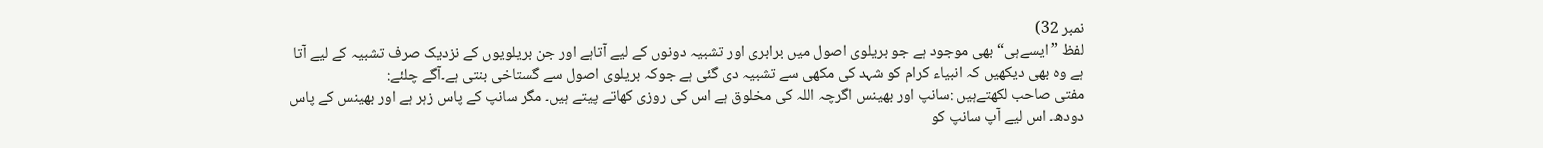نمبر 32)
لفظ ”ایسےہی“ بھی موجود ہے جو بریلوی اصول میں برابری اور تشبیہ دونوں کے لیے آتاہے اور جن بریلویوں کے نزدیک صرف تشبیہ کے لیے آتا ہے وہ بھی دیکھیں کہ انبیاء کرام کو شہد کی مکھی سے تشبیہ دی گئی ہے جوکہ بریلوی اصول سے گستاخی بنتی ہے۔آگے چلئے:
مفتی صاحب لکھتےہیں :سانپ اور بھینس اگرچہ اللہ کی مخلوق ہے اس کی روزی کھاتے پیتے ہیں۔ مگر سانپ کے پاس زہر ہے اور بھینس کے پاس دودھ۔ اس لیے آپ سانپ کو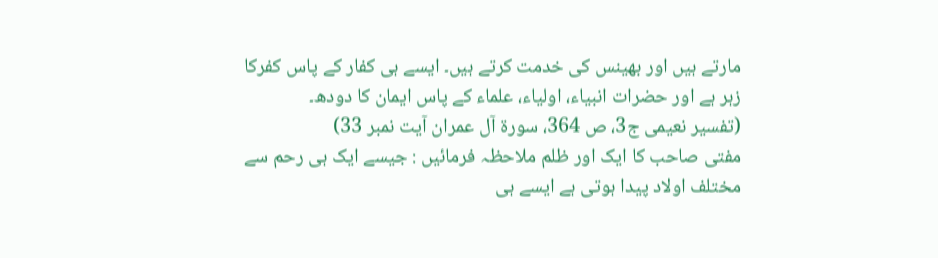مارتے ہیں اور بھینس کی خدمت کرتے ہیں۔ ایسے ہی کفار کے پاس کفرکا زہر ہے اور حضرات انبیاء، اولیاء، علماء کے پاس ایمان کا دودھ۔
(تفسیر نعیمی ج3، ص 364، سورۃ آل عمران آیت نمبر 33)
مفتی صاحب کا ایک اور ظلم ملاحظہ فرمائیں : جیسے ایک ہی رحم سے مختلف اولاد پیدا ہوتی ہے ایسے ہی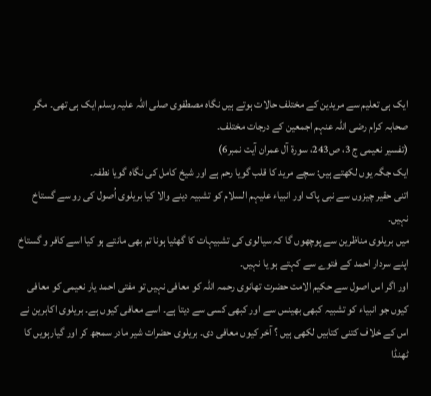ایک ہی تعلیم سے مریدین کے مختلف حالات ہوتے ہیں نگاہ مصطفوی صلی اللہ علیہ وسلم ایک ہی تھی۔ مگر صحابہ کرام رضی اللہ عنہم اجمعین کے درجات مختلف۔
(تفسیر نعیمی ج 3، ص243، سورۃ آل عمران آیت نمبر6)
ایک جگہ یوں لکھتے ہیں: سچے مرید کا قلب گویا رحم ہے اور شیخ کامل کی نگاہ گویا نطفہ۔
اتنی حقیر چیزوں سے نبی پاک اور انبیاء علیہم السلام کو تشبیہ دینے والا کیا بریلوی اُصول کی رو سے گستاخ نہیں۔
میں بریلوی مناظرین سے پوچھوں گا کہ سیالوی کی تشبیہات کا گھٹیا ہونا تم بھی مانتے ہو کیا اسے کافر و گستاخ اپنے سردار احمد کے فتوے سے کہتے ہو یا نہیں۔
اور اگر اس اصول سے حکیم الامت حضرت تھانوی رحمہ اللہ کو معافی نہیں تو مفتی احمد یار نعیمی کو معافی کیوں جو انبیاء کو تشبیہ کبھی بھینس سے اور کبھی کسی سے دیتا ہے۔ اسے معافی کیوں ہے۔ بریلوی اکابرین نے اس کے خلاف کتنی کتابیں لکھی ہیں ؟ آخر کیوں معافی دی۔ بریلوی حضرات شیر مادر سمجھ کر اور گیارہویں کا ٹھنڈا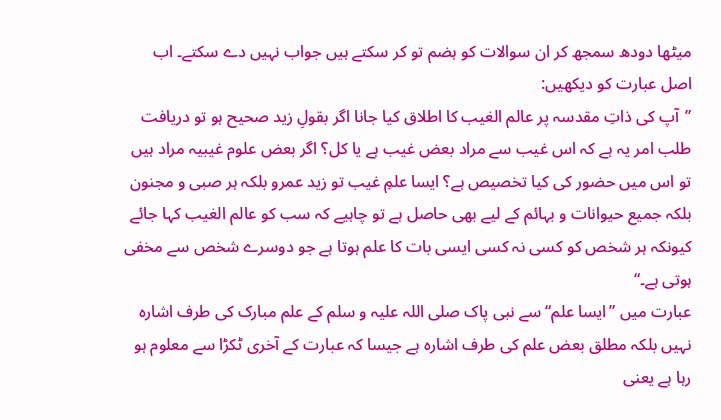میٹھا دودھ سمجھ کر ان سوالات کو ہضم تو کر سکتے ہیں جواب نہیں دے سکتے۔ اب اصل عبارت کو دیکھیں:
”آپ کی ذاتِ مقدسہ پر عالم الغیب کا اطلاق کیا جانا اگر بقولِ زید صحیح ہو تو دریافت طلب امر یہ ہے کہ اس غیب سے مراد بعض غیب ہے یا کل؟ اگر بعض علوم غیبیہ مراد ہیں تو اس میں حضور کی کیا تخصیص ہے؟ ایسا علمِ غیب تو زید عمرو بلکہ ہر صبی و مجنون بلکہ جمیع حیوانات و بہائم کے لیے بھی حاصل ہے تو چاہیے کہ سب کو عالم الغیب کہا جائے کیونکہ ہر شخص کو کسی نہ کسی ایسی بات کا علم ہوتا ہے جو دوسرے شخص سے مخفی ہوتی ہے۔“
عبارت میں ”ایسا علم“ سے نبی پاک صلی اللہ علیہ و سلم کے علم مبارک کی طرف اشارہ نہیں بلکہ مطلق بعض علم کی طرف اشارہ ہے جیسا کہ عبارت کے آخری ٹکڑا سے معلوم ہو رہا ہے یعنی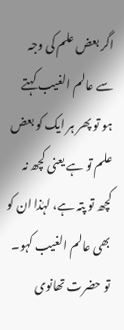اگر بعض علم کی وجہ سے عالم الغیب کہتے ہو تو پھر ہر ایک کو بعض علم تو ہے یعنی کچھ نہ کچھ تو پتہ ہے، لہٰذا ان کو بھی عالم الغیب کہو۔ تو حضرت تھانوی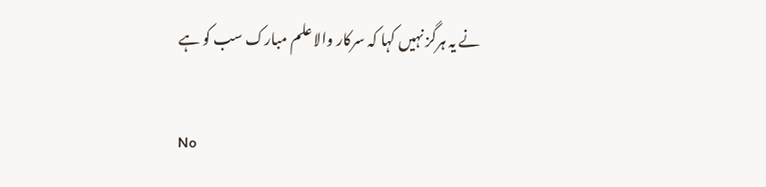نے یہ ہرگز نہیں کہا کہ سرکار والا علم مبارک سب کو ہے

No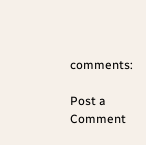comments:

Post a Comment